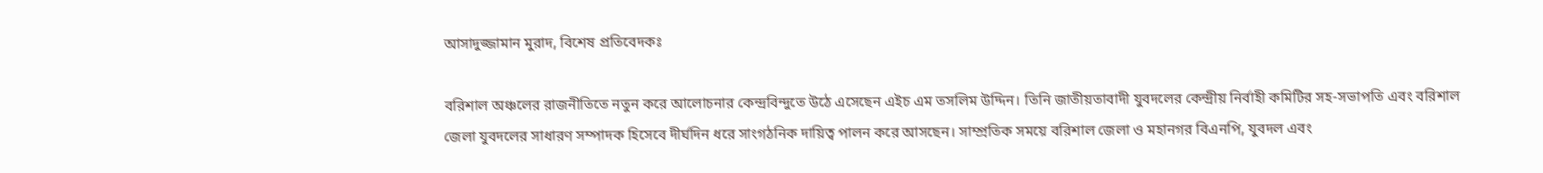আসাদুজ্জামান মুরাদ, বিশেষ প্রতিবেদকঃ

বরিশাল অঞ্চলের রাজনীতিতে নতুন করে আলোচনার কেন্দ্রবিন্দুতে উঠে এসেছেন এইচ এম তসলিম উদ্দিন। তিনি জাতীয়তাবাদী যুবদলের কেন্দ্রীয় নির্বাহী কমিটির সহ-সভাপতি এবং বরিশাল জেলা যুবদলের সাধারণ সম্পাদক হিসেবে দীর্ঘদিন ধরে সাংগঠনিক দায়িত্ব পালন করে আসছেন। সাম্প্রতিক সময়ে বরিশাল জেলা ও মহানগর বিএনপি, যুবদল এবং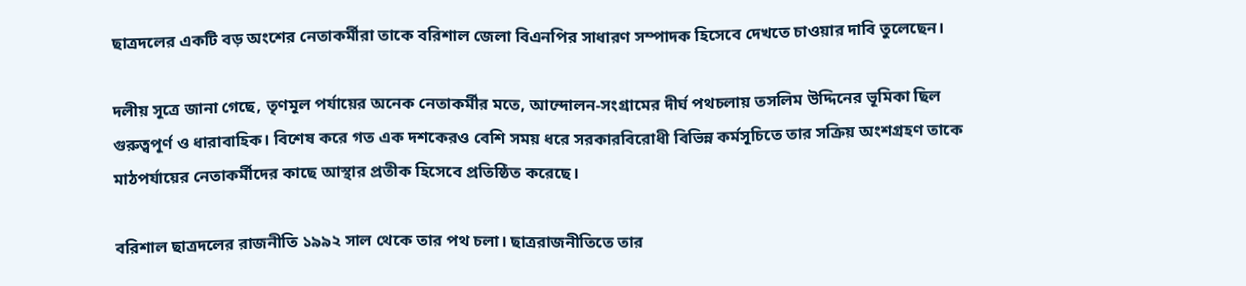ছাত্রদলের একটি বড় অংশের নেতাকর্মীরা তাকে বরিশাল জেলা বিএনপির সাধারণ সম্পাদক হিসেবে দেখতে চাওয়ার দাবি তুলেছেন।

দলীয় সূত্রে জানা গেছে, তৃণমূল পর্যায়ের অনেক নেতাকর্মীর মতে, আন্দোলন-সংগ্রামের দীর্ঘ পথচলায় তসলিম উদ্দিনের ভূমিকা ছিল গুরুত্বপূর্ণ ও ধারাবাহিক। বিশেষ করে গত এক দশকেরও বেশি সময় ধরে সরকারবিরোধী বিভিন্ন কর্মসূচিতে তার সক্রিয় অংশগ্রহণ তাকে মাঠপর্যায়ের নেতাকর্মীদের কাছে আস্থার প্রতীক হিসেবে প্রতিষ্ঠিত করেছে।

বরিশাল ছাত্রদলের রাজনীতি ১৯৯২ সাল থেকে তার পথ চলা। ছাত্ররাজনীতিতে তার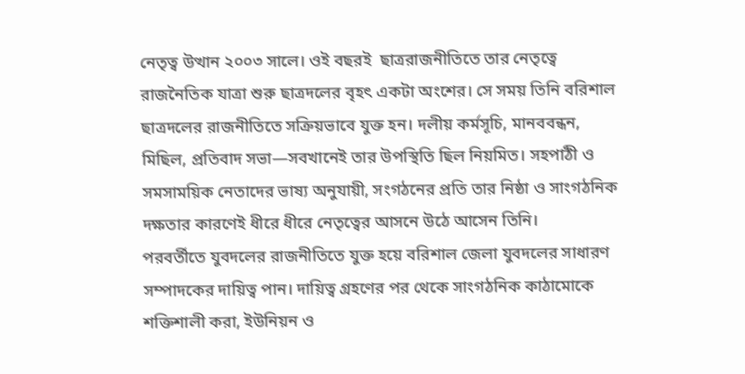নেতৃত্ব উত্থান ২০০৩ সালে। ওই বছরই  ছাত্ররাজনীতিতে তার নেতৃত্বে রাজনৈতিক যাত্রা শুরু ছাত্রদলের বৃহৎ একটা অংশের। সে সময় তিনি বরিশাল ছাত্রদলের রাজনীতিতে সক্রিয়ভাবে যুক্ত হন। দলীয় কর্মসূচি, মানববন্ধন, মিছিল, প্রতিবাদ সভা—সবখানেই তার উপস্থিতি ছিল নিয়মিত। সহপাঠী ও সমসাময়িক নেতাদের ভাষ্য অনুযায়ী, সংগঠনের প্রতি তার নিষ্ঠা ও সাংগঠনিক দক্ষতার কারণেই ধীরে ধীরে নেতৃত্বের আসনে উঠে আসেন তিনি।
পরবর্তীতে যুবদলের রাজনীতিতে যুক্ত হয়ে বরিশাল জেলা যুবদলের সাধারণ সম্পাদকের দায়িত্ব পান। দায়িত্ব গ্রহণের পর থেকে সাংগঠনিক কাঠামোকে শক্তিশালী করা, ইউনিয়ন ও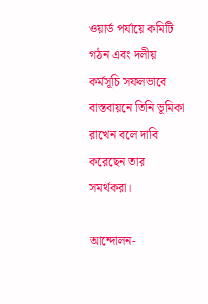ওয়ার্ড পর্যায়ে কমিটি গঠন এবং দলীয় কর্মসূচি সফলভাবে বাস্তবায়নে তিনি ভূমিকা রাখেন বলে দাবি করেছেন তার সমর্থকরা।

আন্দোলন-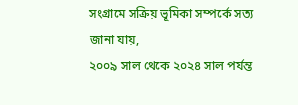সংগ্রামে সক্রিয় ভূমিকা সম্পর্কে সত্য জানা যায়,
২০০৯ সাল থেকে ২০২৪ সাল পর্যন্ত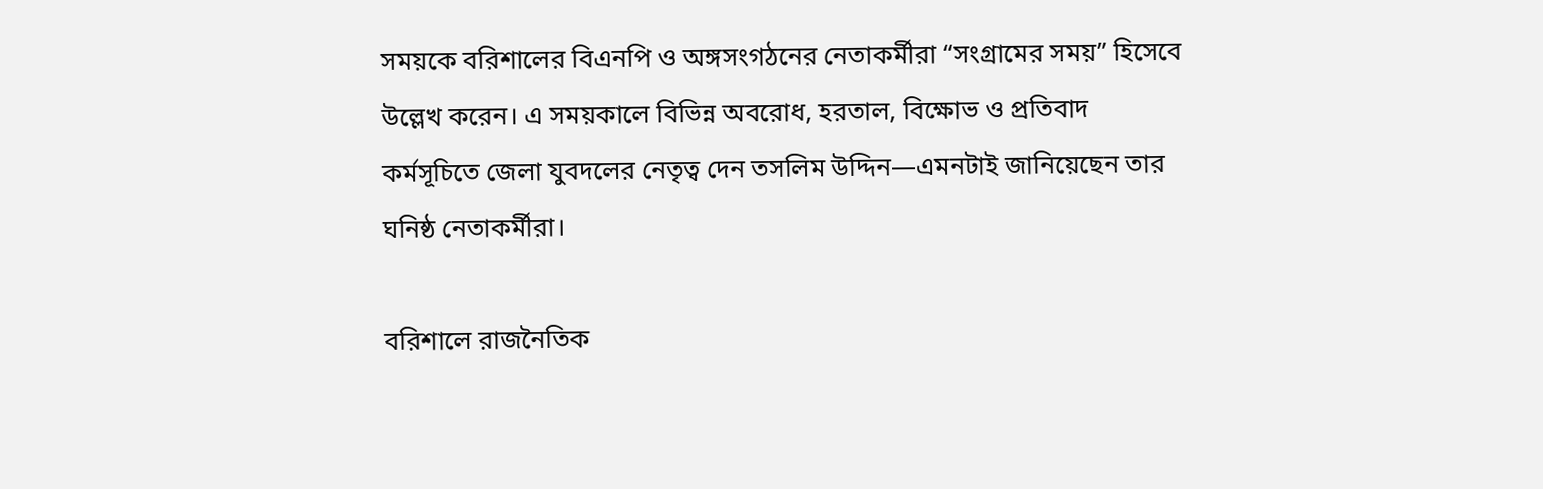সময়কে বরিশালের বিএনপি ও অঙ্গসংগঠনের নেতাকর্মীরা “সংগ্রামের সময়” হিসেবে উল্লেখ করেন। এ সময়কালে বিভিন্ন অবরোধ, হরতাল, বিক্ষোভ ও প্রতিবাদ কর্মসূচিতে জেলা যুবদলের নেতৃত্ব দেন তসলিম উদ্দিন—এমনটাই জানিয়েছেন তার ঘনিষ্ঠ নেতাকর্মীরা।

বরিশালে রাজনৈতিক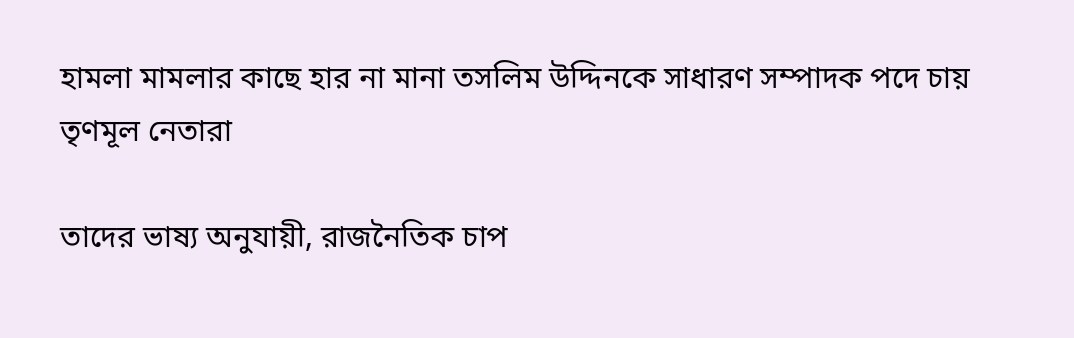হামলা মামলার কাছে হার না মানা তসলিম উদ্দিনকে সাধারণ সম্পাদক পদে চায় তৃণমূল নেতারা

তাদের ভাষ্য অনুযায়ী, রাজনৈতিক চাপ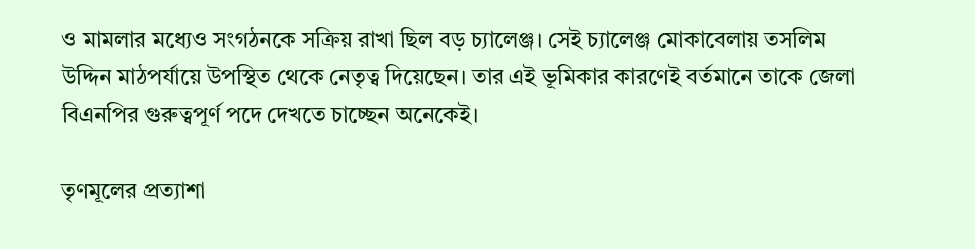ও মামলার মধ্যেও সংগঠনকে সক্রিয় রাখা ছিল বড় চ্যালেঞ্জ। সেই চ্যালেঞ্জ মোকাবেলায় তসলিম উদ্দিন মাঠপর্যায়ে উপস্থিত থেকে নেতৃত্ব দিয়েছেন। তার এই ভূমিকার কারণেই বর্তমানে তাকে জেলা বিএনপির গুরুত্বপূর্ণ পদে দেখতে চাচ্ছেন অনেকেই।

তৃণমূলের প্রত্যাশা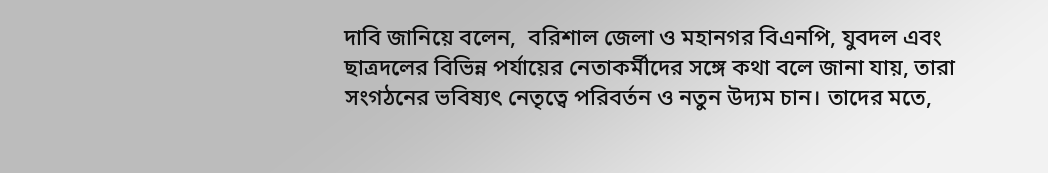দাবি জানিয়ে বলেন,  বরিশাল জেলা ও মহানগর বিএনপি, যুবদল এবং ছাত্রদলের বিভিন্ন পর্যায়ের নেতাকর্মীদের সঙ্গে কথা বলে জানা যায়, তারা সংগঠনের ভবিষ্যৎ নেতৃত্বে পরিবর্তন ও নতুন উদ্যম চান। তাদের মতে,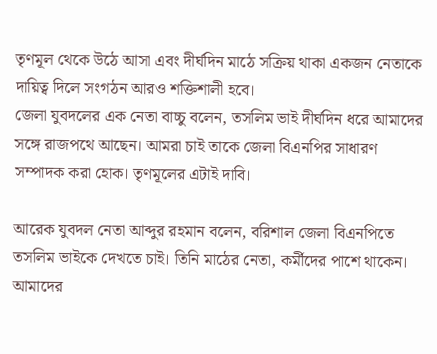তৃণমূল থেকে উঠে আসা এবং দীর্ঘদিন মাঠে সক্রিয় থাকা একজন নেতাকে দায়িত্ব দিলে সংগঠন আরও শক্তিশালী হবে।
জেলা যুবদলের এক নেতা বাচ্চু বলেন, তসলিম ভাই দীর্ঘদিন ধরে আমাদের সঙ্গে রাজপথে আছেন। আমরা চাই তাকে জেলা বিএনপির সাধারণ সম্পাদক করা হোক। তৃণমূলের এটাই দাবি।

আরেক যুবদল নেতা আব্দুর রহমান বলেন, বরিশাল জেলা বিএনপিতে তসলিম ভাইকে দেখতে চাই। তিনি মাঠের নেতা, কর্মীদের পাশে থাকেন। আমাদের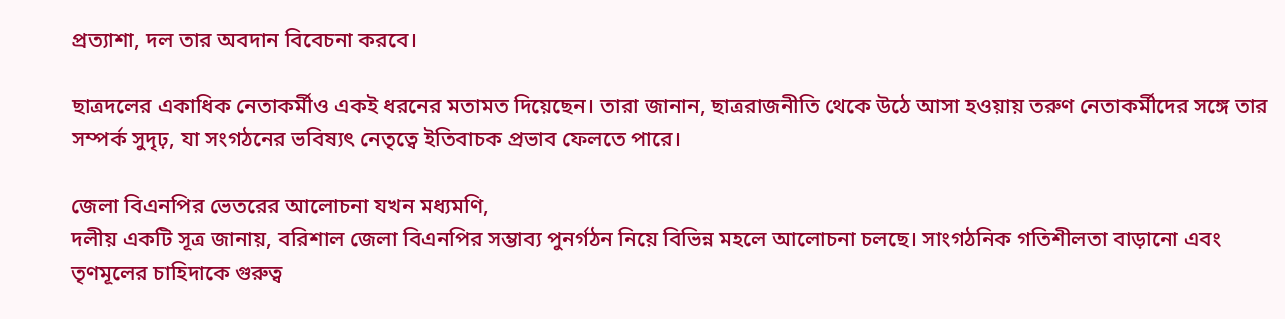প্রত্যাশা, দল তার অবদান বিবেচনা করবে।

ছাত্রদলের একাধিক নেতাকর্মীও একই ধরনের মতামত দিয়েছেন। তারা জানান, ছাত্ররাজনীতি থেকে উঠে আসা হওয়ায় তরুণ নেতাকর্মীদের সঙ্গে তার সম্পর্ক সুদৃঢ়, যা সংগঠনের ভবিষ্যৎ নেতৃত্বে ইতিবাচক প্রভাব ফেলতে পারে।

জেলা বিএনপির ভেতরের আলোচনা যখন মধ্যমণি,
দলীয় একটি সূত্র জানায়, বরিশাল জেলা বিএনপির সম্ভাব্য পুনর্গঠন নিয়ে বিভিন্ন মহলে আলোচনা চলছে। সাংগঠনিক গতিশীলতা বাড়ানো এবং তৃণমূলের চাহিদাকে গুরুত্ব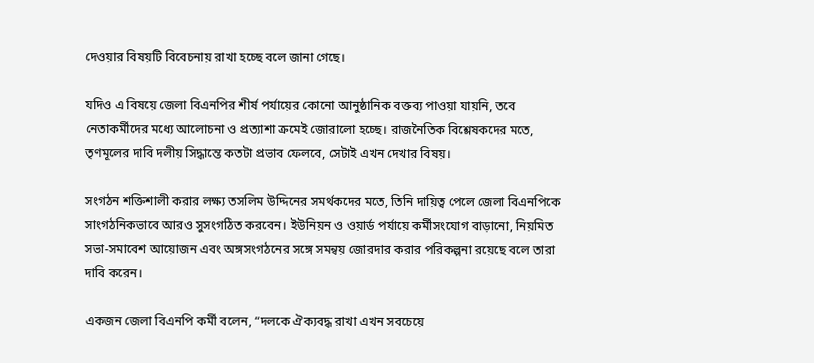দেওয়ার বিষয়টি বিবেচনায় রাখা হচ্ছে বলে জানা গেছে।

যদিও এ বিষয়ে জেলা বিএনপির শীর্ষ পর্যায়ের কোনো আনুষ্ঠানিক বক্তব্য পাওয়া যায়নি, তবে নেতাকর্মীদের মধ্যে আলোচনা ও প্রত্যাশা ক্রমেই জোরালো হচ্ছে। রাজনৈতিক বিশ্লেষকদের মতে, তৃণমূলের দাবি দলীয় সিদ্ধান্তে কতটা প্রভাব ফেলবে, সেটাই এখন দেখার বিষয়।

সংগঠন শক্তিশালী করার লক্ষ্য তসলিম উদ্দিনের সমর্থকদের মতে, তিনি দায়িত্ব পেলে জেলা বিএনপিকে সাংগঠনিকভাবে আরও সুসংগঠিত করবেন। ইউনিয়ন ও ওয়ার্ড পর্যায়ে কর্মীসংযোগ বাড়ানো, নিয়মিত সভা-সমাবেশ আয়োজন এবং অঙ্গসংগঠনের সঙ্গে সমন্বয় জোরদার করার পরিকল্পনা রয়েছে বলে তারা দাবি করেন।

একজন জেলা বিএনপি কর্মী বলেন, “দলকে ঐক্যবদ্ধ রাখা এখন সবচেয়ে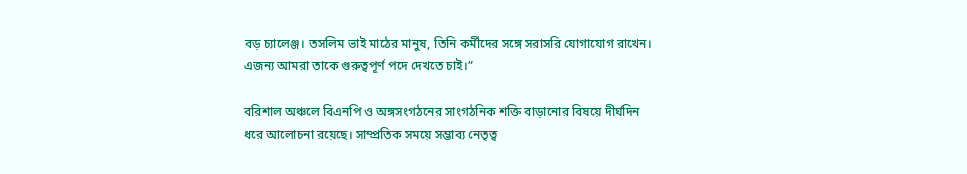বড় চ্যালেঞ্জ। তসলিম ভাই মাঠের মানুষ, তিনি কর্মীদের সঙ্গে সরাসরি যোগাযোগ রাখেন। এজন্য আমরা তাকে গুরুত্বপূর্ণ পদে দেখতে চাই।”

বরিশাল অঞ্চলে বিএনপি ও অঙ্গসংগঠনের সাংগঠনিক শক্তি বাড়ানোর বিষয়ে দীর্ঘদিন ধরে আলোচনা রয়েছে। সাম্প্রতিক সময়ে সম্ভাব্য নেতৃত্ব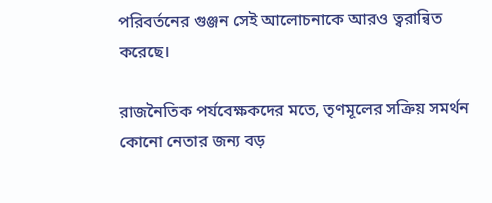পরিবর্তনের গুঞ্জন সেই আলোচনাকে আরও ত্বরান্বিত করেছে।

রাজনৈতিক পর্যবেক্ষকদের মতে, তৃণমূলের সক্রিয় সমর্থন কোনো নেতার জন্য বড়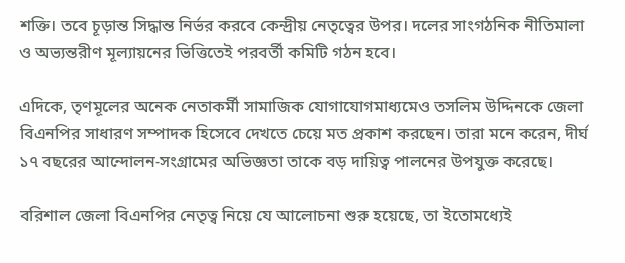শক্তি। তবে চূড়ান্ত সিদ্ধান্ত নির্ভর করবে কেন্দ্রীয় নেতৃত্বের উপর। দলের সাংগঠনিক নীতিমালা ও অভ্যন্তরীণ মূল্যায়নের ভিত্তিতেই পরবর্তী কমিটি গঠন হবে।

এদিকে, তৃণমূলের অনেক নেতাকর্মী সামাজিক যোগাযোগমাধ্যমেও তসলিম উদ্দিনকে জেলা বিএনপির সাধারণ সম্পাদক হিসেবে দেখতে চেয়ে মত প্রকাশ করছেন। তারা মনে করেন, দীর্ঘ ১৭ বছরের আন্দোলন-সংগ্রামের অভিজ্ঞতা তাকে বড় দায়িত্ব পালনের উপযুক্ত করেছে।

বরিশাল জেলা বিএনপির নেতৃত্ব নিয়ে যে আলোচনা শুরু হয়েছে, তা ইতোমধ্যেই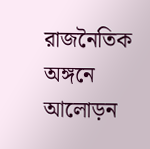রাজনৈতিক অঙ্গনে আলোড়ন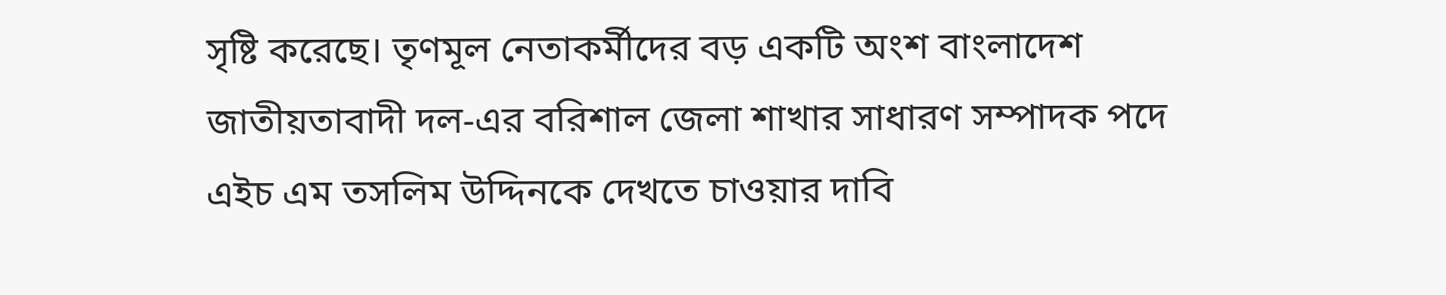সৃষ্টি করেছে। তৃণমূল নেতাকর্মীদের বড় একটি অংশ বাংলাদেশ জাতীয়তাবাদী দল-এর বরিশাল জেলা শাখার সাধারণ সম্পাদক পদে এইচ এম তসলিম উদ্দিনকে দেখতে চাওয়ার দাবি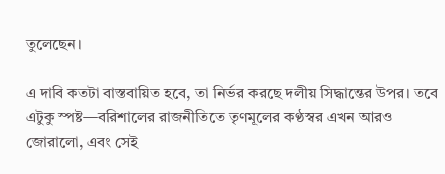তুলেছেন।

এ দাবি কতটা বাস্তবায়িত হবে, তা নির্ভর করছে দলীয় সিদ্ধান্তের উপর। তবে এটুকু স্পষ্ট—বরিশালের রাজনীতিতে তৃণমূলের কণ্ঠস্বর এখন আরও জোরালো, এবং সেই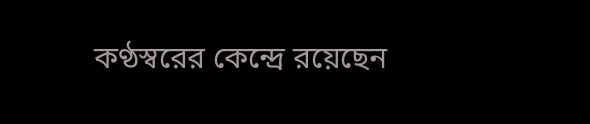কণ্ঠস্বরের কেন্দ্রে রয়েছেন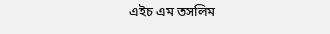এইচ এম তসলিম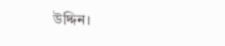উদ্দিন।